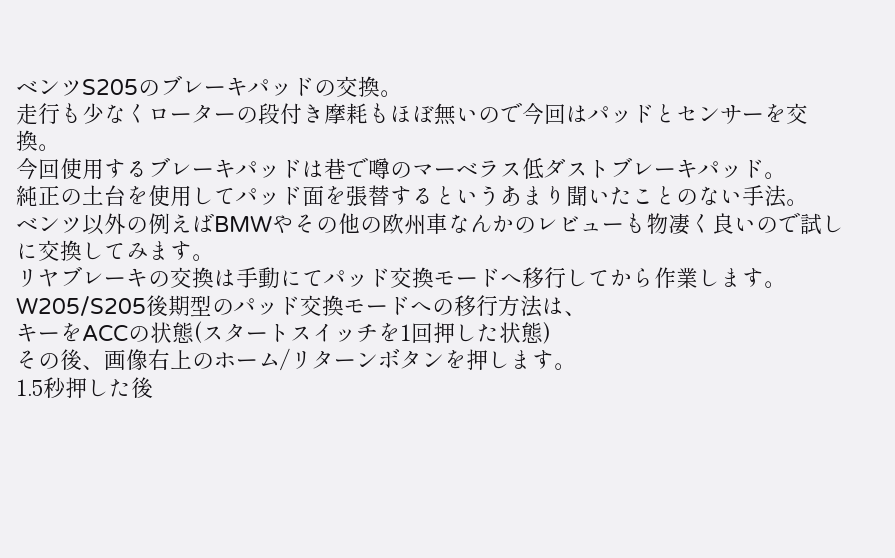ベンツS205のブレーキパッドの交換。
走行も少なくローターの段付き摩耗もほぼ無いので今回はパッドとセンサーを交換。
今回使用するブレーキパッドは巷で噂のマーベラス低ダストブレーキパッド。
純正の土台を使用してパッド面を張替するというあまり聞いたことのない手法。
ベンツ以外の例えばBMWやその他の欧州車なんかのレビューも物凄く良いので試しに交換してみます。
リヤブレーキの交換は手動にてパッド交換モードへ移行してから作業します。
W205/S205後期型のパッド交換モードへの移行方法は、
キーをACCの状態(スタートスイッチを1回押した状態)
その後、画像右上のホーム/リターンボタンを押します。
1.5秒押した後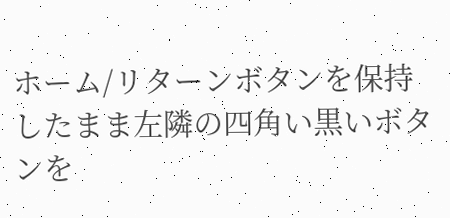ホーム/リターンボタンを保持したまま左隣の四角い黒いボタンを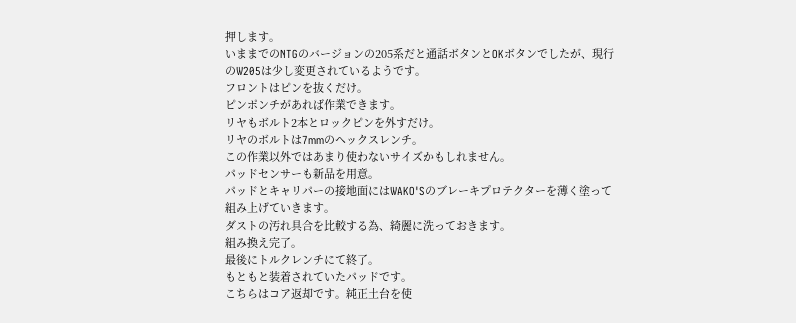押します。
いままでのNTGのバージョンの205系だと通話ボタンとOKボタンでしたが、現行のW205は少し変更されているようです。
フロントはピンを抜くだけ。
ピンポンチがあれば作業できます。
リヤもボルト2本とロックピンを外すだけ。
リヤのボルトは7mmのヘックスレンチ。
この作業以外ではあまり使わないサイズかもしれません。
パッドセンサーも新品を用意。
パッドとキャリパーの接地面にはWAKO'Sのブレーキプロテクターを薄く塗って組み上げていきます。
ダストの汚れ具合を比較する為、綺麗に洗っておきます。
組み換え完了。
最後にトルクレンチにて終了。
もともと装着されていたパッドです。
こちらはコア返却です。純正土台を使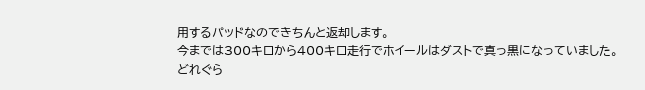用するパッドなのできちんと返却します。
今までは300キロから400キロ走行でホイールはダストで真っ黒になっていました。
どれぐら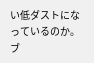い低ダストになっているのか。
ブ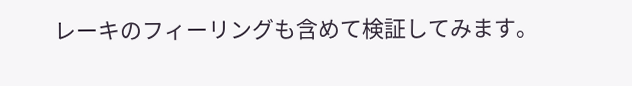レーキのフィーリングも含めて検証してみます。